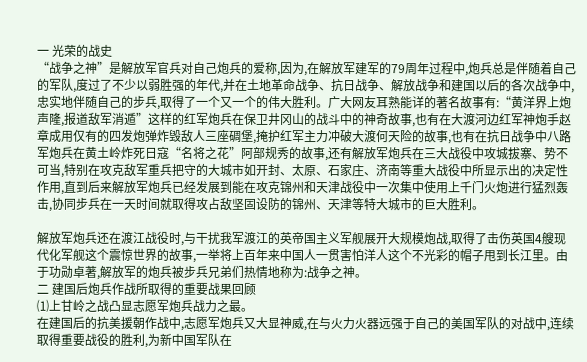一 光荣的战史
“战争之神”是解放军官兵对自己炮兵的爱称,因为,在解放军建军的79周年过程中,炮兵总是伴随着自己的军队,度过了不少以弱胜强的年代,并在土地革命战争、抗日战争、解放战争和建国以后的各次战争中,忠实地伴随自己的步兵,取得了一个又一个的伟大胜利。广大网友耳熟能详的著名故事有:“黄洋界上炮声隆,报道敌军消遁”这样的红军炮兵在保卫井冈山的战斗中的神奇故事,也有在大渡河边红军神炮手赵章成用仅有的四发炮弹炸毁敌人三座碉堡,掩护红军主力冲破大渡何天险的故事,也有在抗日战争中八路军炮兵在黄土岭炸死日寇“名将之花”阿部规秀的故事,还有解放军炮兵在三大战役中攻城拔寨、势不可当,特别在攻克敌军重兵把守的大城市如开封、太原、石家庄、济南等重大战役中所显示出的决定性作用,直到后来解放军炮兵已经发展到能在攻克锦州和天津战役中一次集中使用上千门火炮进行猛烈轰击,协同步兵在一天时间就取得攻占敌坚固设防的锦州、天津等特大城市的巨大胜利。

解放军炮兵还在渡江战役时,与干扰我军渡江的英帝国主义军舰展开大规模炮战,取得了击伤英国4艘现代化军舰这个震惊世界的故事,一举将上百年来中国人一贯害怕洋人这个不光彩的帽子甩到长江里。由于功勋卓著,解放军的炮兵被步兵兄弟们热情地称为:战争之神。
二 建国后炮兵作战所取得的重要战果回顾
⑴上甘岭之战凸显志愿军炮兵战力之最。
在建国后的抗美援朝作战中,志愿军炮兵又大显神威,在与火力火器远强于自己的美国军队的对战中,连续取得重要战役的胜利,为新中国军队在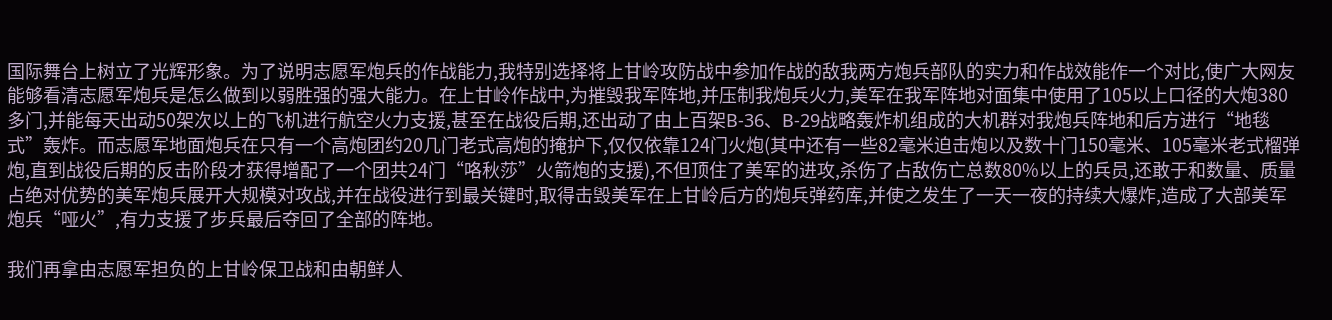国际舞台上树立了光辉形象。为了说明志愿军炮兵的作战能力,我特别选择将上甘岭攻防战中参加作战的敌我两方炮兵部队的实力和作战效能作一个对比,使广大网友能够看清志愿军炮兵是怎么做到以弱胜强的强大能力。在上甘岭作战中,为摧毁我军阵地,并压制我炮兵火力,美军在我军阵地对面集中使用了105以上口径的大炮380多门,并能每天出动50架次以上的飞机进行航空火力支援,甚至在战役后期,还出动了由上百架B-36、B-29战略轰炸机组成的大机群对我炮兵阵地和后方进行“地毯式”轰炸。而志愿军地面炮兵在只有一个高炮团约20几门老式高炮的掩护下,仅仅依靠124门火炮(其中还有一些82毫米迫击炮以及数十门150毫米、105毫米老式榴弹炮,直到战役后期的反击阶段才获得增配了一个团共24门“咯秋莎”火箭炮的支援),不但顶住了美军的进攻,杀伤了占敌伤亡总数80%以上的兵员,还敢于和数量、质量占绝对优势的美军炮兵展开大规模对攻战,并在战役进行到最关键时,取得击毁美军在上甘岭后方的炮兵弹药库,并使之发生了一天一夜的持续大爆炸,造成了大部美军炮兵“哑火”,有力支援了步兵最后夺回了全部的阵地。

我们再拿由志愿军担负的上甘岭保卫战和由朝鲜人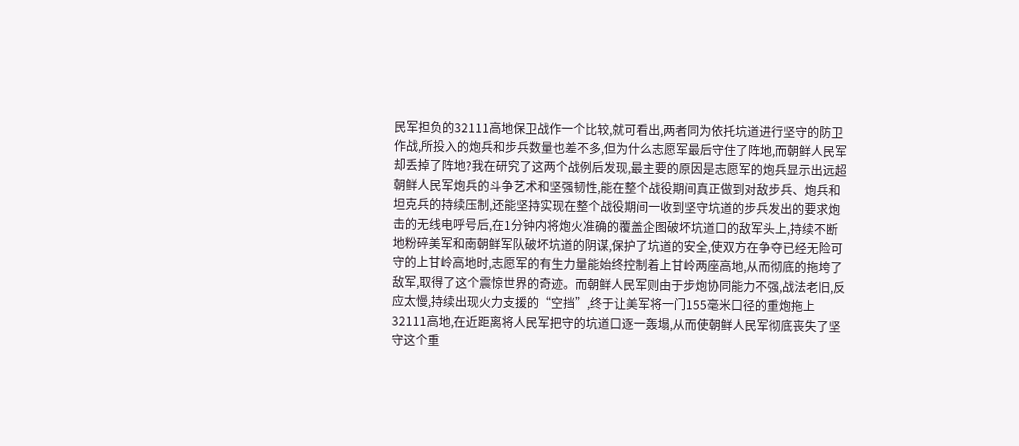民军担负的32111高地保卫战作一个比较,就可看出,两者同为依托坑道进行坚守的防卫作战,所投入的炮兵和步兵数量也差不多,但为什么志愿军最后守住了阵地,而朝鲜人民军却丢掉了阵地?我在研究了这两个战例后发现,最主要的原因是志愿军的炮兵显示出远超朝鲜人民军炮兵的斗争艺术和坚强韧性,能在整个战役期间真正做到对敌步兵、炮兵和坦克兵的持续压制,还能坚持实现在整个战役期间一收到坚守坑道的步兵发出的要求炮击的无线电呼号后,在1分钟内将炮火准确的覆盖企图破坏坑道口的敌军头上,持续不断地粉碎美军和南朝鲜军队破坏坑道的阴谋,保护了坑道的安全,使双方在争夺已经无险可守的上甘岭高地时,志愿军的有生力量能始终控制着上甘岭两座高地,从而彻底的拖垮了敌军,取得了这个震惊世界的奇迹。而朝鲜人民军则由于步炮协同能力不强,战法老旧,反应太慢,持续出现火力支援的“空挡”,终于让美军将一门155毫米口径的重炮拖上32111高地,在近距离将人民军把守的坑道口逐一轰塌,从而使朝鲜人民军彻底丧失了坚守这个重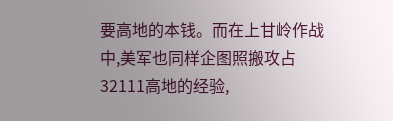要高地的本钱。而在上甘岭作战中,美军也同样企图照搬攻占32111高地的经验,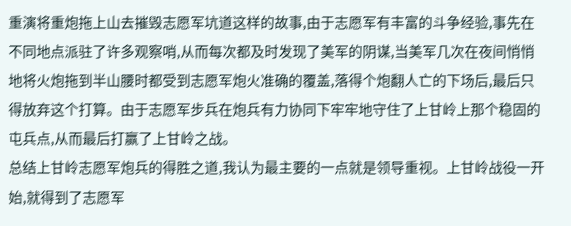重演将重炮拖上山去摧毁志愿军坑道这样的故事,由于志愿军有丰富的斗争经验,事先在不同地点派驻了许多观察哨,从而每次都及时发现了美军的阴谋,当美军几次在夜间悄悄地将火炮拖到半山腰时都受到志愿军炮火准确的覆盖,落得个炮翻人亡的下场后,最后只得放弃这个打算。由于志愿军步兵在炮兵有力协同下牢牢地守住了上甘岭上那个稳固的屯兵点,从而最后打赢了上甘岭之战。
总结上甘岭志愿军炮兵的得胜之道,我认为最主要的一点就是领导重视。上甘岭战役一开始,就得到了志愿军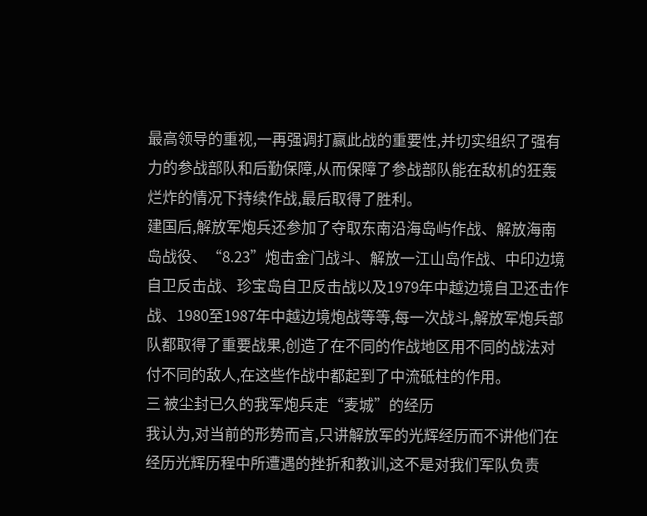最高领导的重视,一再强调打赢此战的重要性,并切实组织了强有力的参战部队和后勤保障,从而保障了参战部队能在敌机的狂轰烂炸的情况下持续作战,最后取得了胜利。
建国后,解放军炮兵还参加了夺取东南沿海岛屿作战、解放海南岛战役、“8.23”炮击金门战斗、解放一江山岛作战、中印边境自卫反击战、珍宝岛自卫反击战以及1979年中越边境自卫还击作战、1980至1987年中越边境炮战等等,每一次战斗,解放军炮兵部队都取得了重要战果,创造了在不同的作战地区用不同的战法对付不同的敌人,在这些作战中都起到了中流砥柱的作用。
三 被尘封已久的我军炮兵走“麦城”的经历
我认为,对当前的形势而言,只讲解放军的光辉经历而不讲他们在经历光辉历程中所遭遇的挫折和教训,这不是对我们军队负责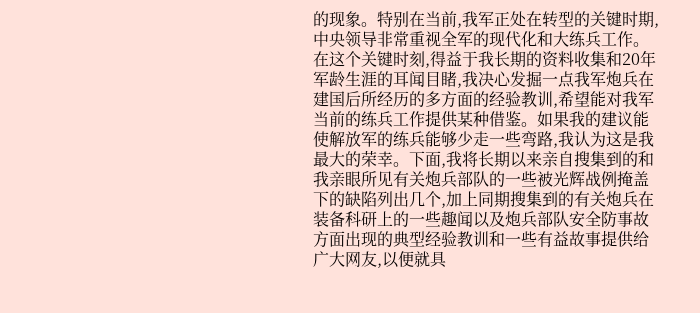的现象。特别在当前,我军正处在转型的关键时期,中央领导非常重视全军的现代化和大练兵工作。在这个关键时刻,得益于我长期的资料收集和20年军龄生涯的耳闻目睹,我决心发掘一点我军炮兵在建国后所经历的多方面的经验教训,希望能对我军当前的练兵工作提供某种借鉴。如果我的建议能使解放军的练兵能够少走一些弯路,我认为这是我最大的荣幸。下面,我将长期以来亲自搜集到的和我亲眼所见有关炮兵部队的一些被光辉战例掩盖下的缺陷列出几个,加上同期搜集到的有关炮兵在装备科研上的一些趣闻以及炮兵部队安全防事故方面出现的典型经验教训和一些有益故事提供给广大网友,以便就具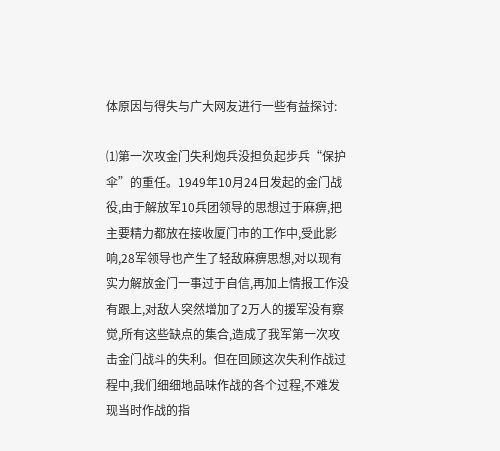体原因与得失与广大网友进行一些有益探讨:

⑴第一次攻金门失利炮兵没担负起步兵“保护伞”的重任。1949年10月24日发起的金门战役,由于解放军10兵团领导的思想过于麻痹,把主要精力都放在接收厦门市的工作中,受此影响,28军领导也产生了轻敌麻痹思想,对以现有实力解放金门一事过于自信,再加上情报工作没有跟上,对敌人突然增加了2万人的援军没有察觉,所有这些缺点的集合,造成了我军第一次攻击金门战斗的失利。但在回顾这次失利作战过程中,我们细细地品味作战的各个过程,不难发现当时作战的指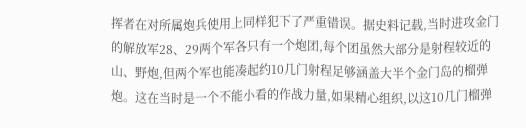挥者在对所属炮兵使用上同样犯下了严重错误。据史料记载,当时进攻金门的解放军28、29两个军各只有一个炮团,每个团虽然大部分是射程较近的山、野炮,但两个军也能凑起约10几门射程足够涵盖大半个金门岛的榴弹炮。这在当时是一个不能小看的作战力量,如果精心组织,以这10几门榴弹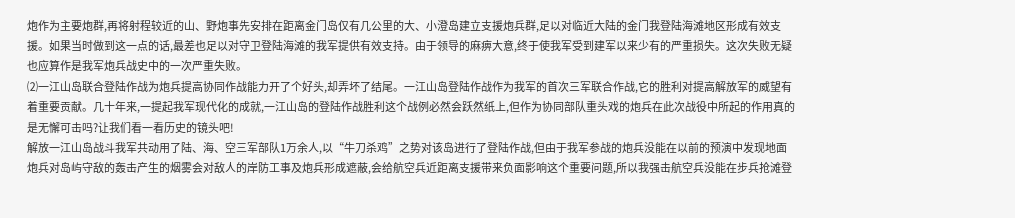炮作为主要炮群,再将射程较近的山、野炮事先安排在距离金门岛仅有几公里的大、小澄岛建立支援炮兵群,足以对临近大陆的金门我登陆海滩地区形成有效支援。如果当时做到这一点的话,最差也足以对守卫登陆海滩的我军提供有效支持。由于领导的麻痹大意,终于使我军受到建军以来少有的严重损失。这次失败无疑也应算作是我军炮兵战史中的一次严重失败。
⑵一江山岛联合登陆作战为炮兵提高协同作战能力开了个好头,却弄坏了结尾。一江山岛登陆作战作为我军的首次三军联合作战,它的胜利对提高解放军的威望有着重要贡献。几十年来,一提起我军现代化的成就,一江山岛的登陆作战胜利这个战例必然会跃然纸上,但作为协同部队重头戏的炮兵在此次战役中所起的作用真的是无懈可击吗?让我们看一看历史的镜头吧!
解放一江山岛战斗我军共动用了陆、海、空三军部队1万余人,以“牛刀杀鸡”之势对该岛进行了登陆作战,但由于我军参战的炮兵没能在以前的预演中发现地面炮兵对岛屿守敌的轰击产生的烟雾会对敌人的岸防工事及炮兵形成遮蔽,会给航空兵近距离支援带来负面影响这个重要问题,所以我强击航空兵没能在步兵抢滩登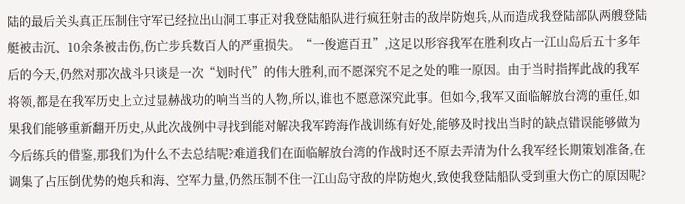陆的最后关头真正压制住守军已经拉出山洞工事正对我登陆船队进行疯狂射击的敌岸防炮兵,从而造成我登陆部队两艘登陆艇被击沉、10余条被击伤,伤亡步兵数百人的严重损失。“一俊遮百丑”,这足以形容我军在胜利攻占一江山岛后五十多年后的今天,仍然对那次战斗只谈是一次“划时代”的伟大胜利,而不愿深究不足之处的唯一原因。由于当时指挥此战的我军将领,都是在我军历史上立过显赫战功的响当当的人物,所以,谁也不愿意深究此事。但如今,我军又面临解放台湾的重任,如果我们能够重新翻开历史,从此次战例中寻找到能对解决我军跨海作战训练有好处,能够及时找出当时的缺点错误能够做为今后练兵的借鉴,那我们为什么不去总结呢?难道我们在面临解放台湾的作战时还不原去弄清为什么我军经长期策划准备,在调集了占压倒优势的炮兵和海、空军力量,仍然压制不住一江山岛守敌的岸防炮火,致使我登陆船队受到重大伤亡的原因呢?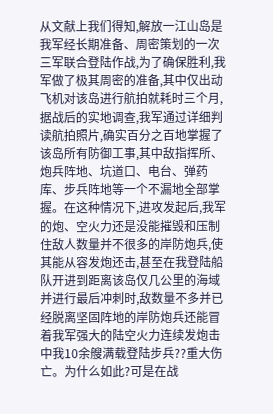从文献上我们得知,解放一江山岛是我军经长期准备、周密策划的一次三军联合登陆作战,为了确保胜利,我军做了极其周密的准备,其中仅出动飞机对该岛进行航拍就耗时三个月,据战后的实地调查,我军通过详细判读航拍照片,确实百分之百地掌握了该岛所有防御工事,其中敌指挥所、炮兵阵地、坑道口、电台、弹药库、步兵阵地等一个不漏地全部掌握。在这种情况下,进攻发起后,我军的炮、空火力还是没能摧毁和压制住敌人数量并不很多的岸防炮兵,使其能从容发炮还击,甚至在我登陆船队开进到距离该岛仅几公里的海域并进行最后冲刺时,敌数量不多并已经脱离坚固阵地的岸防炮兵还能冒着我军强大的陆空火力连续发炮击中我10余艘满载登陆步兵??重大伤亡。为什么如此?可是在战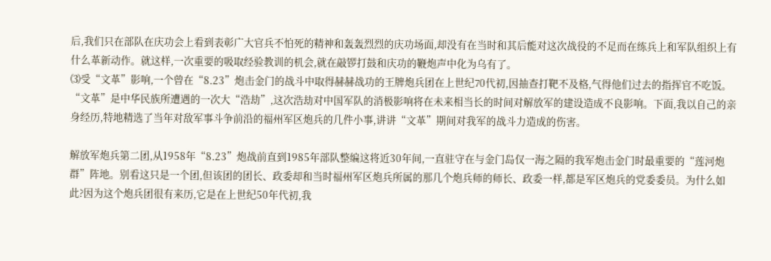后,我们只在部队在庆功会上看到表彰广大官兵不怕死的精神和轰轰烈烈的庆功场面,却没有在当时和其后能对这次战役的不足而在练兵上和军队组织上有什么革新动作。就这样,一次重要的吸取经验教训的机会,就在敲锣打鼓和庆功的鞭炮声中化为乌有了。
⑶受“文革”影响,一个曾在“8.23”炮击金门的战斗中取得赫赫战功的王牌炮兵团在上世纪70代初,因抽查打靶不及格,气得他们过去的指挥官不吃饭。
“文革”是中华民族所遭遇的一次大“浩劫”,这次浩劫对中国军队的消极影响将在未来相当长的时间对解放军的建设造成不良影响。下面,我以自己的亲身经历,特地精选了当年对敌军事斗争前沿的福州军区炮兵的几件小事,讲讲“文革”期间对我军的战斗力造成的伤害。

解放军炮兵第二团,从1958年“8.23”炮战前直到1985年部队整编这将近30年间,一直驻守在与金门岛仅一海之隔的我军炮击金门时最重要的“莲河炮群”阵地。别看这只是一个团,但该团的团长、政委却和当时福州军区炮兵所属的那几个炮兵师的师长、政委一样,都是军区炮兵的党委委员。为什么如此?因为这个炮兵团很有来历,它是在上世纪50年代初,我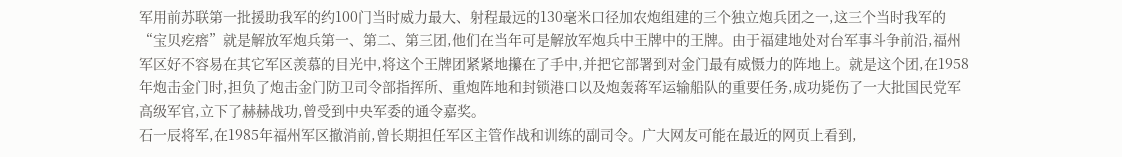军用前苏联第一批援助我军的约100门当时威力最大、射程最远的130毫米口径加农炮组建的三个独立炮兵团之一,这三个当时我军的“宝贝疙瘩”就是解放军炮兵第一、第二、第三团,他们在当年可是解放军炮兵中王牌中的王牌。由于福建地处对台军事斗争前沿,福州军区好不容易在其它军区羡慕的目光中,将这个王牌团紧紧地攥在了手中,并把它部署到对金门最有威慑力的阵地上。就是这个团,在1958年炮击金门时,担负了炮击金门防卫司令部指挥所、重炮阵地和封锁港口以及炮轰蒋军运输船队的重要任务,成功毙伤了一大批国民党军高级军官,立下了赫赫战功,曾受到中央军委的通令嘉奖。
石一辰将军,在1985年福州军区撤消前,曾长期担任军区主管作战和训练的副司令。广大网友可能在最近的网页上看到,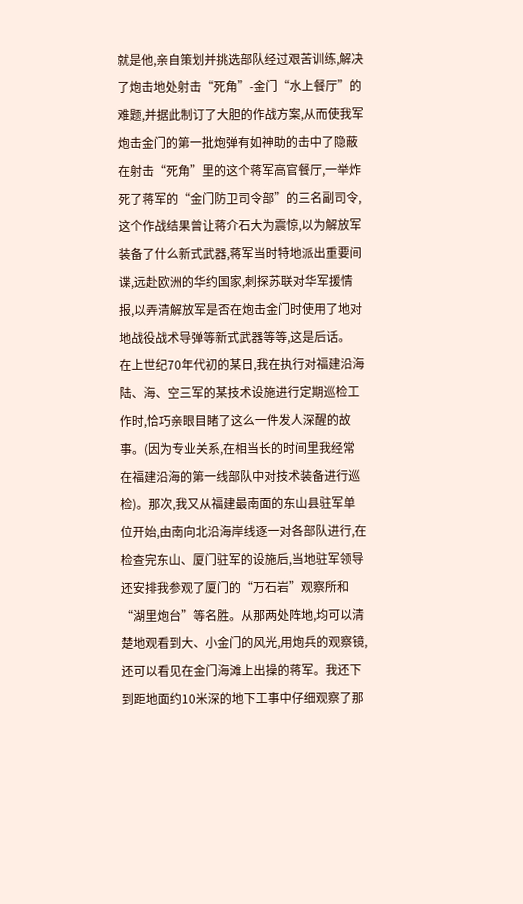就是他,亲自策划并挑选部队经过艰苦训练,解决了炮击地处射击“死角”-金门“水上餐厅”的难题,并据此制订了大胆的作战方案,从而使我军炮击金门的第一批炮弹有如神助的击中了隐蔽在射击“死角”里的这个蒋军高官餐厅,一举炸死了蒋军的“金门防卫司令部”的三名副司令,这个作战结果曾让蒋介石大为震惊,以为解放军装备了什么新式武器,蒋军当时特地派出重要间谍,远赴欧洲的华约国家,刺探苏联对华军援情报,以弄清解放军是否在炮击金门时使用了地对地战役战术导弹等新式武器等等,这是后话。
在上世纪70年代初的某日,我在执行对福建沿海陆、海、空三军的某技术设施进行定期巡检工作时,恰巧亲眼目睹了这么一件发人深醒的故事。(因为专业关系,在相当长的时间里我经常在福建沿海的第一线部队中对技术装备进行巡检)。那次,我又从福建最南面的东山县驻军单位开始,由南向北沿海岸线逐一对各部队进行,在检查完东山、厦门驻军的设施后,当地驻军领导还安排我参观了厦门的“万石岩”观察所和“湖里炮台”等名胜。从那两处阵地,均可以清楚地观看到大、小金门的风光,用炮兵的观察镜,还可以看见在金门海滩上出操的蒋军。我还下到距地面约10米深的地下工事中仔细观察了那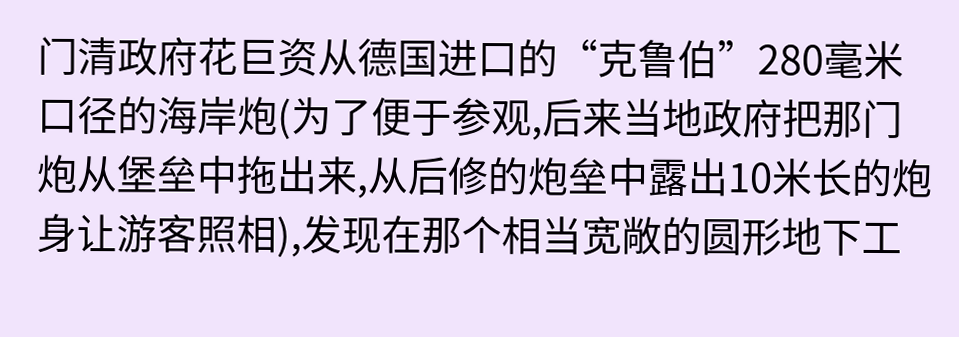门清政府花巨资从德国进口的“克鲁伯”280毫米口径的海岸炮(为了便于参观,后来当地政府把那门炮从堡垒中拖出来,从后修的炮垒中露出10米长的炮身让游客照相),发现在那个相当宽敞的圆形地下工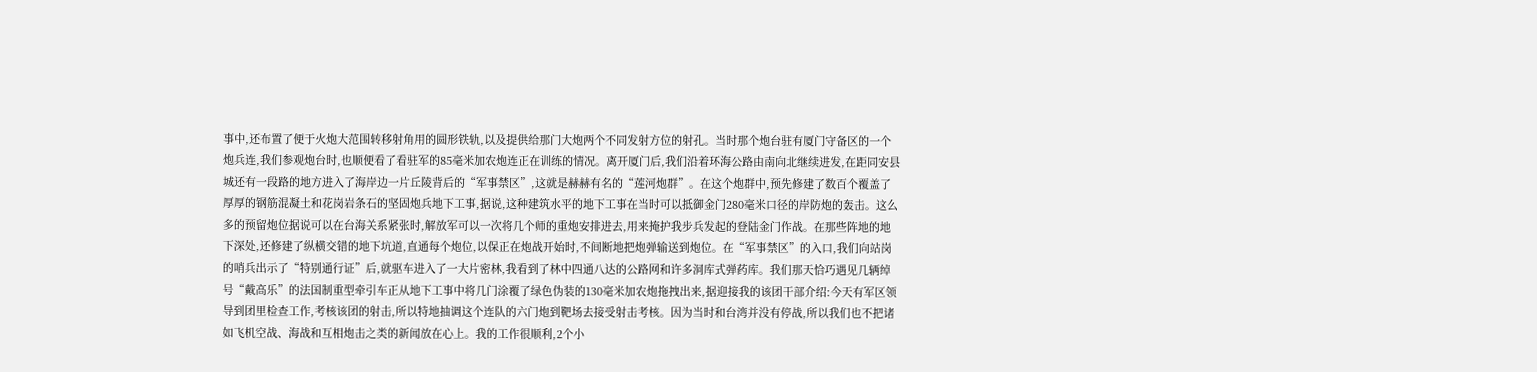事中,还布置了便于火炮大范围转移射角用的圆形铁轨,以及提供给那门大炮两个不同发射方位的射孔。当时那个炮台驻有厦门守备区的一个炮兵连,我们参观炮台时,也顺便看了看驻军的85毫米加农炮连正在训练的情况。离开厦门后,我们沿着环海公路由南向北继续进发,在距同安县城还有一段路的地方进入了海岸边一片丘陵背后的“军事禁区”,这就是赫赫有名的“莲河炮群”。在这个炮群中,预先修建了数百个覆盖了厚厚的钢筋混凝土和花岗岩条石的坚固炮兵地下工事,据说,这种建筑水平的地下工事在当时可以抵御金门280毫米口径的岸防炮的轰击。这么多的预留炮位据说可以在台海关系紧张时,解放军可以一次将几个师的重炮安排进去,用来掩护我步兵发起的登陆金门作战。在那些阵地的地下深处,还修建了纵横交错的地下坑道,直通每个炮位,以保正在炮战开始时,不间断地把炮弹输送到炮位。在“军事禁区”的入口,我们向站岗的哨兵出示了“特别通行证”后,就驱车进入了一大片密林,我看到了林中四通八达的公路网和许多洞库式弹药库。我们那天恰巧遇见几辆绰号“戴高乐”的法国制重型牵引车正从地下工事中将几门涂覆了绿色伪装的130毫米加农炮拖拽出来,据迎接我的该团干部介绍:今天有军区领导到团里检查工作,考核该团的射击,所以特地抽调这个连队的六门炮到靶场去接受射击考核。因为当时和台湾并没有停战,所以我们也不把诸如飞机空战、海战和互相炮击之类的新闻放在心上。我的工作很顺利,2个小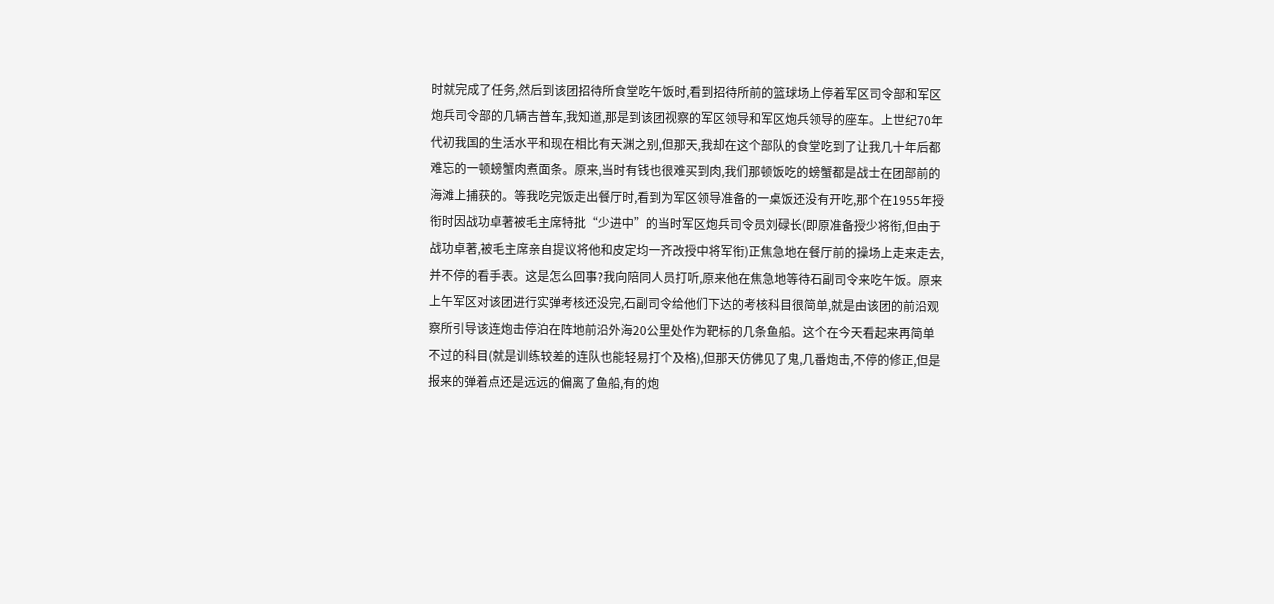时就完成了任务,然后到该团招待所食堂吃午饭时,看到招待所前的篮球场上停着军区司令部和军区炮兵司令部的几辆吉普车,我知道,那是到该团视察的军区领导和军区炮兵领导的座车。上世纪70年代初我国的生活水平和现在相比有天渊之别,但那天,我却在这个部队的食堂吃到了让我几十年后都难忘的一顿螃蟹肉煮面条。原来,当时有钱也很难买到肉,我们那顿饭吃的螃蟹都是战士在团部前的海滩上捕获的。等我吃完饭走出餐厅时,看到为军区领导准备的一桌饭还没有开吃,那个在1955年授衔时因战功卓著被毛主席特批“少进中”的当时军区炮兵司令员刘碌长(即原准备授少将衔,但由于战功卓著,被毛主席亲自提议将他和皮定均一齐改授中将军衔)正焦急地在餐厅前的操场上走来走去,并不停的看手表。这是怎么回事?我向陪同人员打听,原来他在焦急地等待石副司令来吃午饭。原来上午军区对该团进行实弹考核还没完,石副司令给他们下达的考核科目很简单,就是由该团的前沿观察所引导该连炮击停泊在阵地前沿外海20公里处作为靶标的几条鱼船。这个在今天看起来再简单不过的科目(就是训练较差的连队也能轻易打个及格),但那天仿佛见了鬼,几番炮击,不停的修正,但是报来的弹着点还是远远的偏离了鱼船,有的炮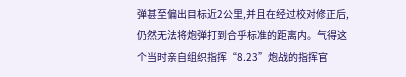弹甚至偏出目标近2公里,并且在经过校对修正后,仍然无法将炮弹打到合乎标准的距离内。气得这个当时亲自组织指挥“8.23”炮战的指挥官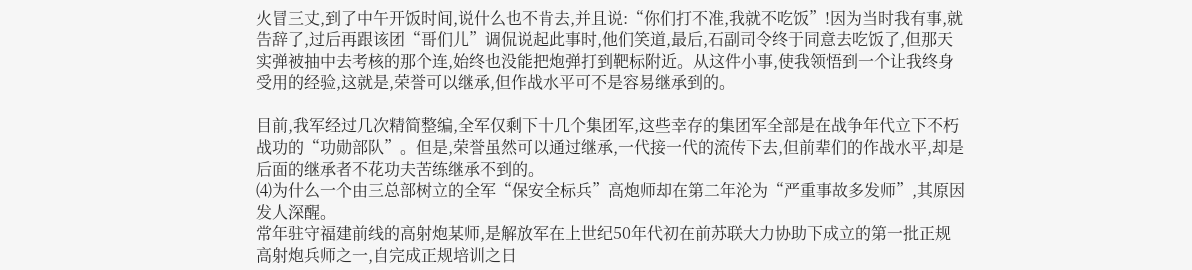火冒三丈,到了中午开饭时间,说什么也不肯去,并且说:“你们打不准,我就不吃饭”!因为当时我有事,就告辞了,过后再跟该团“哥们儿”调侃说起此事时,他们笑道,最后,石副司令终于同意去吃饭了,但那天实弹被抽中去考核的那个连,始终也没能把炮弹打到靶标附近。从这件小事,使我领悟到一个让我终身受用的经验,这就是,荣誉可以继承,但作战水平可不是容易继承到的。

目前,我军经过几次精简整编,全军仅剩下十几个集团军,这些幸存的集团军全部是在战争年代立下不朽战功的“功勋部队”。但是,荣誉虽然可以通过继承,一代接一代的流传下去,但前辈们的作战水平,却是后面的继承者不花功夫苦练继承不到的。
⑷为什么一个由三总部树立的全军“保安全标兵”高炮师却在第二年沦为“严重事故多发师”,其原因发人深醒。
常年驻守福建前线的高射炮某师,是解放军在上世纪50年代初在前苏联大力协助下成立的第一批正规高射炮兵师之一,自完成正规培训之日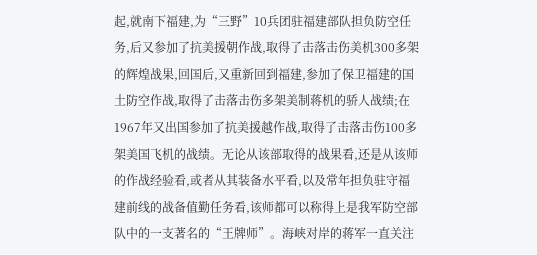起,就南下福建,为“三野”10兵团驻福建部队担负防空任务,后又参加了抗美援朝作战,取得了击落击伤美机300多架的辉煌战果,回国后,又重新回到福建,参加了保卫福建的国土防空作战,取得了击落击伤多架美制蒋机的骄人战绩;在1967年又出国参加了抗美援越作战,取得了击落击伤100多架美国飞机的战绩。无论从该部取得的战果看,还是从该师的作战经验看,或者从其装备水平看,以及常年担负驻守福建前线的战备值勤任务看,该师都可以称得上是我军防空部队中的一支著名的“王牌师”。海峡对岸的蒋军一直关注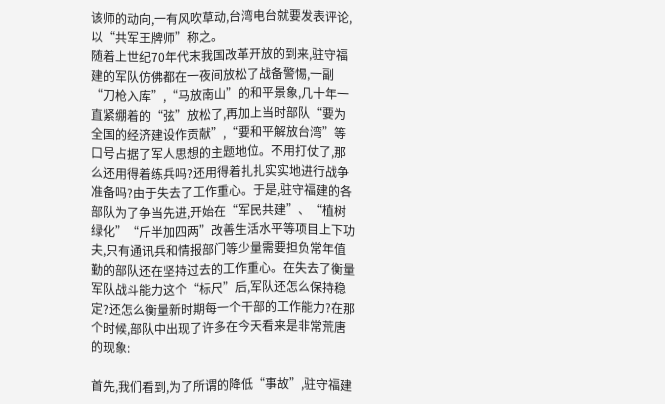该师的动向,一有风吹草动,台湾电台就要发表评论,以“共军王牌师”称之。
随着上世纪70年代末我国改革开放的到来,驻守福建的军队仿佛都在一夜间放松了战备警惕,一副“刀枪入库”,“马放南山”的和平景象,几十年一直紧绷着的“弦”放松了,再加上当时部队“要为全国的经济建设作贡献”,“要和平解放台湾”等口号占据了军人思想的主题地位。不用打仗了,那么还用得着练兵吗?还用得着扎扎实实地进行战争准备吗?由于失去了工作重心。于是,驻守福建的各部队为了争当先进,开始在“军民共建”、“植树绿化”“斤半加四两”改善生活水平等项目上下功夫,只有通讯兵和情报部门等少量需要担负常年值勤的部队还在坚持过去的工作重心。在失去了衡量军队战斗能力这个“标尺”后,军队还怎么保持稳定?还怎么衡量新时期每一个干部的工作能力?在那个时候,部队中出现了许多在今天看来是非常荒唐的现象:

首先,我们看到,为了所谓的降低“事故”,驻守福建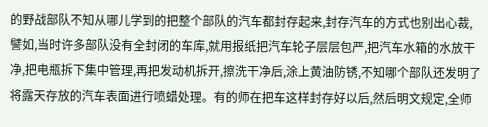的野战部队不知从哪儿学到的把整个部队的汽车都封存起来,封存汽车的方式也别出心裁,譬如,当时许多部队没有全封闭的车库,就用报纸把汽车轮子层层包严,把汽车水箱的水放干净,把电瓶拆下集中管理,再把发动机拆开,擦洗干净后,涂上黄油防锈,不知哪个部队还发明了将露天存放的汽车表面进行喷蜡处理。有的师在把车这样封存好以后,然后明文规定,全师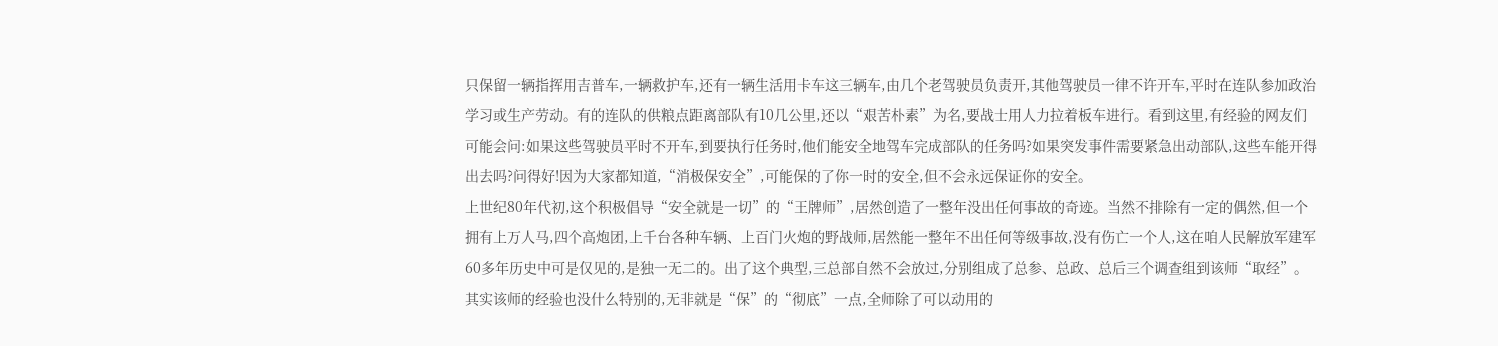只保留一辆指挥用吉普车,一辆救护车,还有一辆生活用卡车这三辆车,由几个老驾驶员负责开,其他驾驶员一律不许开车,平时在连队参加政治学习或生产劳动。有的连队的供粮点距离部队有10几公里,还以“艰苦朴素”为名,要战士用人力拉着板车进行。看到这里,有经验的网友们可能会问:如果这些驾驶员平时不开车,到要执行任务时,他们能安全地驾车完成部队的任务吗?如果突发事件需要紧急出动部队,这些车能开得出去吗?问得好!因为大家都知道,“消极保安全”,可能保的了你一时的安全,但不会永远保证你的安全。
上世纪80年代初,这个积极倡导“安全就是一切”的“王牌师”,居然创造了一整年没出任何事故的奇迹。当然不排除有一定的偶然,但一个拥有上万人马,四个高炮团,上千台各种车辆、上百门火炮的野战师,居然能一整年不出任何等级事故,没有伤亡一个人,这在咱人民解放军建军60多年历史中可是仅见的,是独一无二的。出了这个典型,三总部自然不会放过,分别组成了总参、总政、总后三个调查组到该师“取经”。其实该师的经验也没什么特别的,无非就是“保”的“彻底”一点,全师除了可以动用的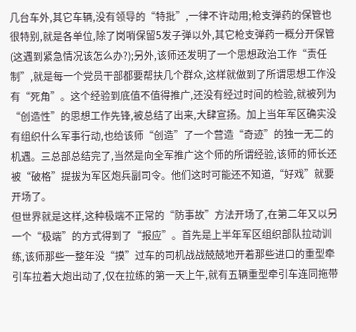几台车外,其它车辆,没有领导的“特批”,一律不许动用;枪支弹药的保管也很特别,就是各单位,除了岗哨保留5发子弹以外,其它枪支弹药一概分开保管(这遇到紧急情况该怎么办?);另外,该师还发明了一个思想政治工作“责任制”,就是每一个党员干部都要帮扶几个群众,这样就做到了所谓思想工作没有“死角”。这个经验到底值不值得推广,还没有经过时间的检验,就被列为“创造性”的思想工作先锋,被总结了出来,大肆宣扬。加上当年军区确实没有组织什么军事行动,也给该师“创造”了一个营造“奇迹”的独一无二的机遇。三总部总结完了,当然是向全军推广这个师的所谓经验,该师的师长还被“破格”提拔为军区炮兵副司令。他们这时可能还不知道,“好戏”就要开场了。
但世界就是这样,这种极端不正常的“防事故”方法开场了,在第二年又以另一个“极端”的方式得到了“报应”。首先是上半年军区组织部队拉动训练,该师那些一整年没“摸”过车的司机战战兢兢地开着那些进口的重型牵引车拉着大炮出动了,仅在拉练的第一天上午,就有五辆重型牵引车连同拖带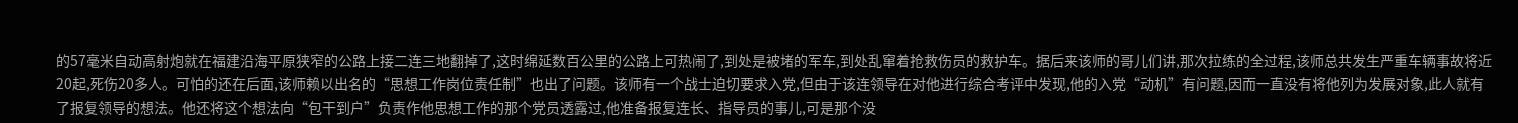的57毫米自动高射炮就在福建沿海平原狭窄的公路上接二连三地翻掉了,这时绵延数百公里的公路上可热闹了,到处是被堵的军车,到处乱窜着抢救伤员的救护车。据后来该师的哥儿们讲,那次拉练的全过程,该师总共发生严重车辆事故将近20起,死伤20多人。可怕的还在后面,该师赖以出名的“思想工作岗位责任制”也出了问题。该师有一个战士迫切要求入党,但由于该连领导在对他进行综合考评中发现,他的入党“动机”有问题,因而一直没有将他列为发展对象,此人就有了报复领导的想法。他还将这个想法向“包干到户”负责作他思想工作的那个党员透露过,他准备报复连长、指导员的事儿,可是那个没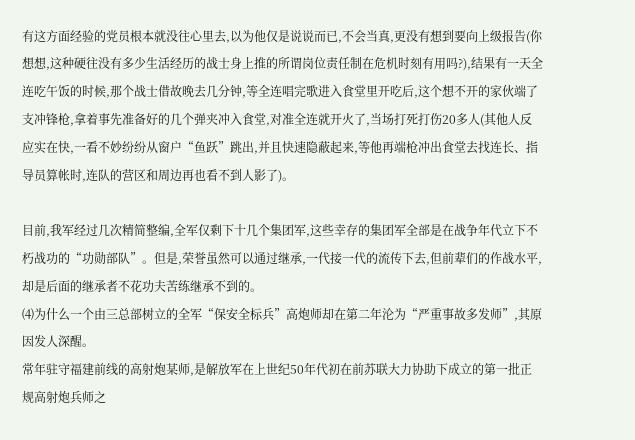有这方面经验的党员根本就没往心里去,以为他仅是说说而已,不会当真,更没有想到要向上级报告(你想想,这种硬往没有多少生活经历的战士身上推的所谓岗位责任制在危机时刻有用吗?),结果有一天全连吃午饭的时候,那个战士借故晚去几分钟,等全连唱完歌进入食堂里开吃后,这个想不开的家伙端了支冲锋枪,拿着事先准备好的几个弹夹冲入食堂,对准全连就开火了,当场打死打伤20多人(其他人反应实在快,一看不妙纷纷从窗户“鱼跃”跳出,并且快速隐蔽起来,等他再端枪冲出食堂去找连长、指导员算帐时,连队的营区和周边再也看不到人影了)。

目前,我军经过几次精简整编,全军仅剩下十几个集团军,这些幸存的集团军全部是在战争年代立下不朽战功的“功勋部队”。但是,荣誉虽然可以通过继承,一代接一代的流传下去,但前辈们的作战水平,却是后面的继承者不花功夫苦练继承不到的。
⑷为什么一个由三总部树立的全军“保安全标兵”高炮师却在第二年沦为“严重事故多发师”,其原因发人深醒。
常年驻守福建前线的高射炮某师,是解放军在上世纪50年代初在前苏联大力协助下成立的第一批正规高射炮兵师之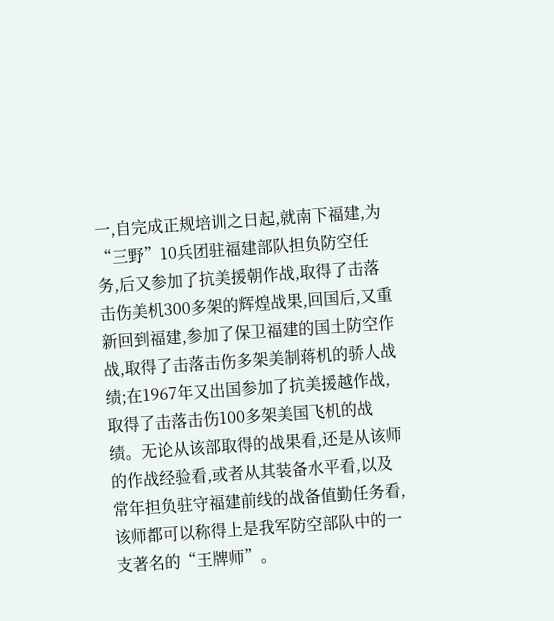一,自完成正规培训之日起,就南下福建,为“三野”10兵团驻福建部队担负防空任务,后又参加了抗美援朝作战,取得了击落击伤美机300多架的辉煌战果,回国后,又重新回到福建,参加了保卫福建的国土防空作战,取得了击落击伤多架美制蒋机的骄人战绩;在1967年又出国参加了抗美援越作战,取得了击落击伤100多架美国飞机的战绩。无论从该部取得的战果看,还是从该师的作战经验看,或者从其装备水平看,以及常年担负驻守福建前线的战备值勤任务看,该师都可以称得上是我军防空部队中的一支著名的“王牌师”。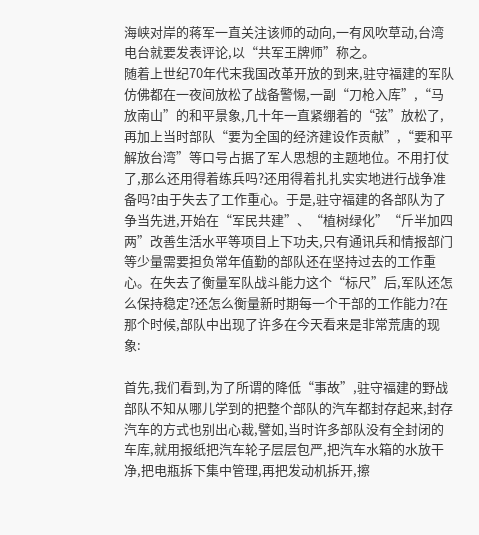海峡对岸的蒋军一直关注该师的动向,一有风吹草动,台湾电台就要发表评论,以“共军王牌师”称之。
随着上世纪70年代末我国改革开放的到来,驻守福建的军队仿佛都在一夜间放松了战备警惕,一副“刀枪入库”,“马放南山”的和平景象,几十年一直紧绷着的“弦”放松了,再加上当时部队“要为全国的经济建设作贡献”,“要和平解放台湾”等口号占据了军人思想的主题地位。不用打仗了,那么还用得着练兵吗?还用得着扎扎实实地进行战争准备吗?由于失去了工作重心。于是,驻守福建的各部队为了争当先进,开始在“军民共建”、“植树绿化”“斤半加四两”改善生活水平等项目上下功夫,只有通讯兵和情报部门等少量需要担负常年值勤的部队还在坚持过去的工作重心。在失去了衡量军队战斗能力这个“标尺”后,军队还怎么保持稳定?还怎么衡量新时期每一个干部的工作能力?在那个时候,部队中出现了许多在今天看来是非常荒唐的现象:

首先,我们看到,为了所谓的降低“事故”,驻守福建的野战部队不知从哪儿学到的把整个部队的汽车都封存起来,封存汽车的方式也别出心裁,譬如,当时许多部队没有全封闭的车库,就用报纸把汽车轮子层层包严,把汽车水箱的水放干净,把电瓶拆下集中管理,再把发动机拆开,擦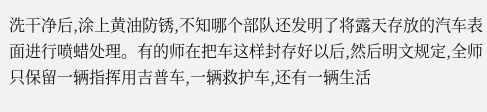洗干净后,涂上黄油防锈,不知哪个部队还发明了将露天存放的汽车表面进行喷蜡处理。有的师在把车这样封存好以后,然后明文规定,全师只保留一辆指挥用吉普车,一辆救护车,还有一辆生活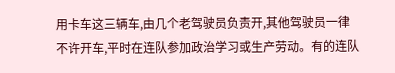用卡车这三辆车,由几个老驾驶员负责开,其他驾驶员一律不许开车,平时在连队参加政治学习或生产劳动。有的连队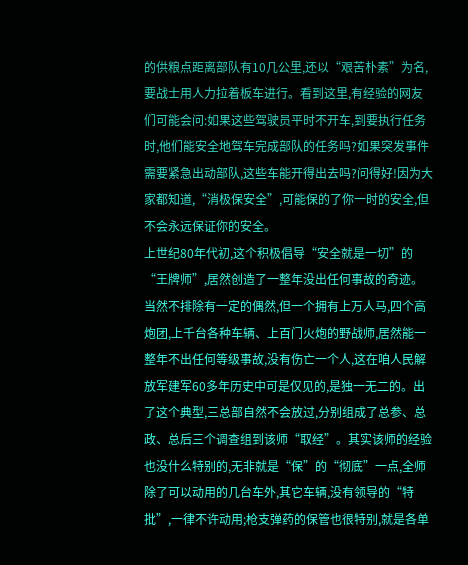的供粮点距离部队有10几公里,还以“艰苦朴素”为名,要战士用人力拉着板车进行。看到这里,有经验的网友们可能会问:如果这些驾驶员平时不开车,到要执行任务时,他们能安全地驾车完成部队的任务吗?如果突发事件需要紧急出动部队,这些车能开得出去吗?问得好!因为大家都知道,“消极保安全”,可能保的了你一时的安全,但不会永远保证你的安全。
上世纪80年代初,这个积极倡导“安全就是一切”的“王牌师”,居然创造了一整年没出任何事故的奇迹。当然不排除有一定的偶然,但一个拥有上万人马,四个高炮团,上千台各种车辆、上百门火炮的野战师,居然能一整年不出任何等级事故,没有伤亡一个人,这在咱人民解放军建军60多年历史中可是仅见的,是独一无二的。出了这个典型,三总部自然不会放过,分别组成了总参、总政、总后三个调查组到该师“取经”。其实该师的经验也没什么特别的,无非就是“保”的“彻底”一点,全师除了可以动用的几台车外,其它车辆,没有领导的“特批”,一律不许动用;枪支弹药的保管也很特别,就是各单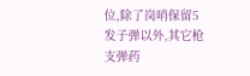位,除了岗哨保留5发子弹以外,其它枪支弹药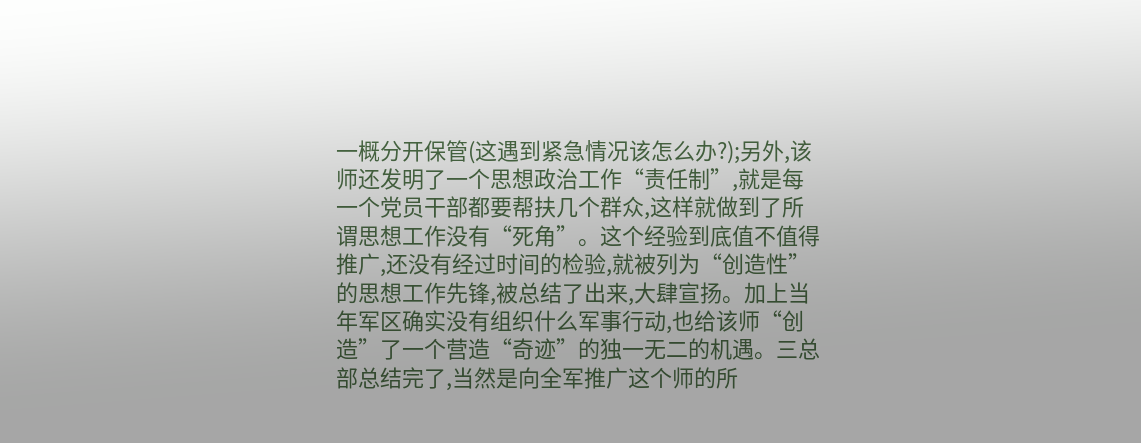一概分开保管(这遇到紧急情况该怎么办?);另外,该师还发明了一个思想政治工作“责任制”,就是每一个党员干部都要帮扶几个群众,这样就做到了所谓思想工作没有“死角”。这个经验到底值不值得推广,还没有经过时间的检验,就被列为“创造性”的思想工作先锋,被总结了出来,大肆宣扬。加上当年军区确实没有组织什么军事行动,也给该师“创造”了一个营造“奇迹”的独一无二的机遇。三总部总结完了,当然是向全军推广这个师的所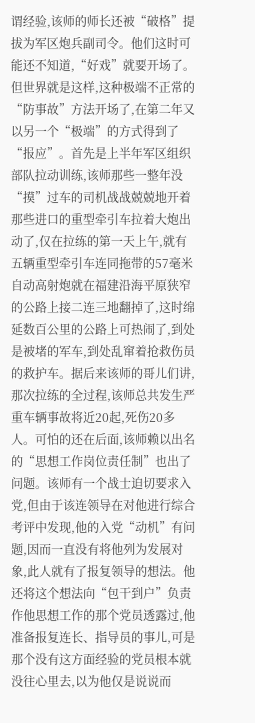谓经验,该师的师长还被“破格”提拔为军区炮兵副司令。他们这时可能还不知道,“好戏”就要开场了。
但世界就是这样,这种极端不正常的“防事故”方法开场了,在第二年又以另一个“极端”的方式得到了“报应”。首先是上半年军区组织部队拉动训练,该师那些一整年没“摸”过车的司机战战兢兢地开着那些进口的重型牵引车拉着大炮出动了,仅在拉练的第一天上午,就有五辆重型牵引车连同拖带的57毫米自动高射炮就在福建沿海平原狭窄的公路上接二连三地翻掉了,这时绵延数百公里的公路上可热闹了,到处是被堵的军车,到处乱窜着抢救伤员的救护车。据后来该师的哥儿们讲,那次拉练的全过程,该师总共发生严重车辆事故将近20起,死伤20多人。可怕的还在后面,该师赖以出名的“思想工作岗位责任制”也出了问题。该师有一个战士迫切要求入党,但由于该连领导在对他进行综合考评中发现,他的入党“动机”有问题,因而一直没有将他列为发展对象,此人就有了报复领导的想法。他还将这个想法向“包干到户”负责作他思想工作的那个党员透露过,他准备报复连长、指导员的事儿,可是那个没有这方面经验的党员根本就没往心里去,以为他仅是说说而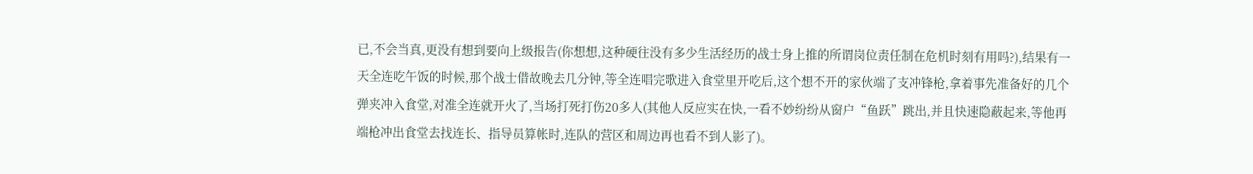已,不会当真,更没有想到要向上级报告(你想想,这种硬往没有多少生活经历的战士身上推的所谓岗位责任制在危机时刻有用吗?),结果有一天全连吃午饭的时候,那个战士借故晚去几分钟,等全连唱完歌进入食堂里开吃后,这个想不开的家伙端了支冲锋枪,拿着事先准备好的几个弹夹冲入食堂,对准全连就开火了,当场打死打伤20多人(其他人反应实在快,一看不妙纷纷从窗户“鱼跃”跳出,并且快速隐蔽起来,等他再端枪冲出食堂去找连长、指导员算帐时,连队的营区和周边再也看不到人影了)。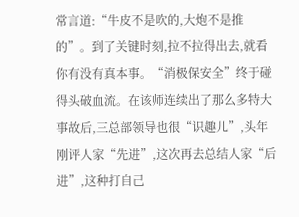常言道:“牛皮不是吹的,大炮不是推的”。到了关键时刻,拉不拉得出去,就看你有没有真本事。“消极保安全”终于碰得头破血流。在该师连续出了那么多特大事故后,三总部领导也很“识趣儿”,头年刚评人家“先进”,这次再去总结人家“后进”,这种打自己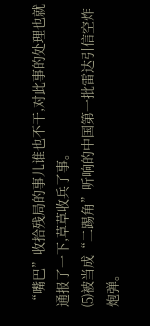“嘴巴”收拾残局的事儿谁也不干,对此事的处理也就通报了一下,草草收兵了事。
⑸被当成“二踢角”听响的中国第一批雷达引信空炸炮弹。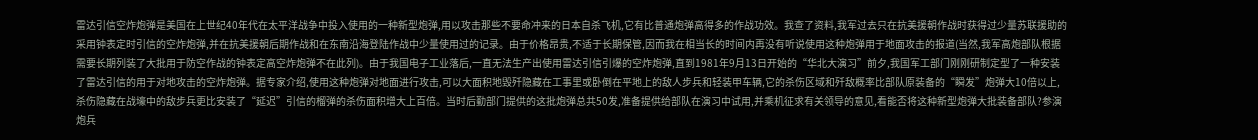雷达引信空炸炮弹是美国在上世纪40年代在太平洋战争中投入使用的一种新型炮弹,用以攻击那些不要命冲来的日本自杀飞机,它有比普通炮弹高得多的作战功效。我查了资料,我军过去只在抗美援朝作战时获得过少量苏联援助的采用钟表定时引信的空炸炮弹,并在抗美援朝后期作战和在东南沿海登陆作战中少量使用过的记录。由于价格昂贵,不适于长期保管,因而我在相当长的时间内再没有听说使用这种炮弹用于地面攻击的报道(当然,我军高炮部队根据需要长期列装了大批用于防空作战的钟表定高空炸炮弹不在此列)。由于我国电子工业落后,一直无法生产出使用雷达引信引爆的空炸炮弹,直到1981年9月13日开始的“华北大演习”前夕,我国军工部门刚刚研制定型了一种安装了雷达引信的用于对地攻击的空炸炮弹。据专家介绍,使用这种炮弹对地面进行攻击,可以大面积地毁歼隐藏在工事里或卧倒在平地上的敌人步兵和轻装甲车辆,它的杀伤区域和歼敌概率比部队原装备的“瞬发”炮弹大10倍以上,杀伤隐藏在战壕中的敌步兵更比安装了“延迟”引信的榴弹的杀伤面积增大上百倍。当时后勤部门提供的这批炮弹总共50发,准备提供给部队在演习中试用,并乘机征求有关领导的意见,看能否将这种新型炮弹大批装备部队?参演炮兵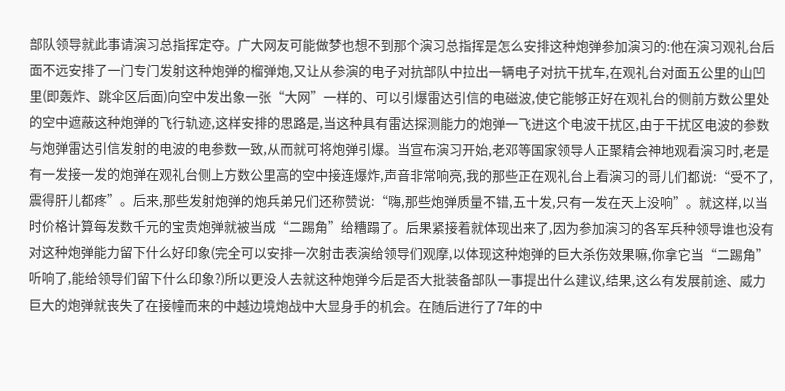部队领导就此事请演习总指挥定夺。广大网友可能做梦也想不到那个演习总指挥是怎么安排这种炮弹参加演习的:他在演习观礼台后面不远安排了一门专门发射这种炮弹的榴弹炮,又让从参演的电子对抗部队中拉出一辆电子对抗干扰车,在观礼台对面五公里的山凹里(即轰炸、跳伞区后面)向空中发出象一张“大网”一样的、可以引爆雷达引信的电磁波,使它能够正好在观礼台的侧前方数公里处的空中遮蔽这种炮弹的飞行轨迹,这样安排的思路是,当这种具有雷达探测能力的炮弹一飞进这个电波干扰区,由于干扰区电波的参数与炮弹雷达引信发射的电波的电参数一致,从而就可将炮弹引爆。当宣布演习开始,老邓等国家领导人正聚精会神地观看演习时,老是有一发接一发的炮弹在观礼台侧上方数公里高的空中接连爆炸,声音非常响亮,我的那些正在观礼台上看演习的哥儿们都说:“受不了,震得肝儿都疼”。后来,那些发射炮弹的炮兵弟兄们还称赞说:“嗨,那些炮弹质量不错,五十发,只有一发在天上没响”。就这样,以当时价格计算每发数千元的宝贵炮弹就被当成“二踢角”给糟蹋了。后果紧接着就体现出来了,因为参加演习的各军兵种领导谁也没有对这种炮弹能力留下什么好印象(完全可以安排一次射击表演给领导们观摩,以体现这种炮弹的巨大杀伤效果嘛,你拿它当“二踢角”听响了,能给领导们留下什么印象?)所以更没人去就这种炮弹今后是否大批装备部队一事提出什么建议,结果,这么有发展前途、威力巨大的炮弹就丧失了在接幢而来的中越边境炮战中大显身手的机会。在随后进行了7年的中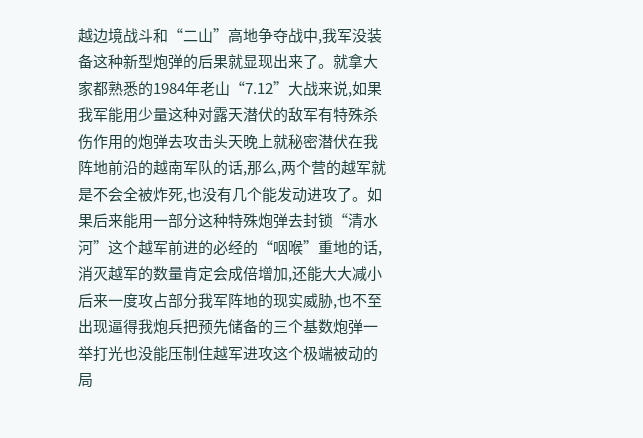越边境战斗和“二山”高地争夺战中,我军没装备这种新型炮弹的后果就显现出来了。就拿大家都熟悉的1984年老山“7.12”大战来说,如果我军能用少量这种对露天潜伏的敌军有特殊杀伤作用的炮弹去攻击头天晚上就秘密潜伏在我阵地前沿的越南军队的话,那么,两个营的越军就是不会全被炸死,也没有几个能发动进攻了。如果后来能用一部分这种特殊炮弹去封锁“清水河”这个越军前进的必经的“咽喉”重地的话,消灭越军的数量肯定会成倍增加,还能大大减小后来一度攻占部分我军阵地的现实威胁,也不至出现逼得我炮兵把预先储备的三个基数炮弹一举打光也没能压制住越军进攻这个极端被动的局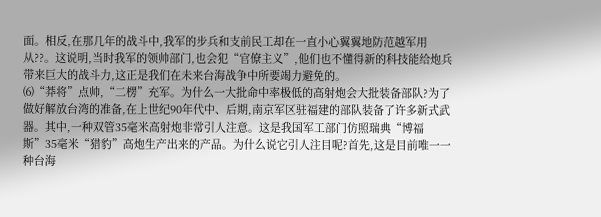面。相反,在那几年的战斗中,我军的步兵和支前民工却在一直小心翼翼地防范越军用从??。这说明,当时我军的领帅部门,也会犯“官僚主义”,他们也不懂得新的科技能给炮兵带来巨大的战斗力,这正是我们在未来台海战争中所要竭力避免的。
⑹“莽将”点帅,“二楞”充军。为什么一大批命中率极低的高射炮会大批装备部队?为了做好解放台湾的准备,在上世纪90年代中、后期,南京军区驻福建的部队装备了许多新式武器。其中,一种双管35毫米高射炮非常引人注意。这是我国军工部门仿照瑞典“博福斯”35毫米“猎豹”高炮生产出来的产品。为什么说它引人注目呢?首先,这是目前唯一一种台海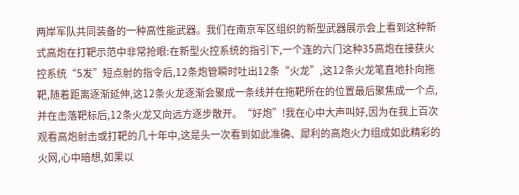两岸军队共同装备的一种高性能武器。我们在南京军区组织的新型武器展示会上看到这种新式高炮在打靶示范中非常抢眼:在新型火控系统的指引下,一个连的六门这种35高炮在接获火控系统“5发”短点射的指令后,12条炮管瞬时吐出12条“火龙”,这12条火龙笔直地扑向拖靶,随着距离逐渐延伸,这12条火龙逐渐会聚成一条线并在拖靶所在的位置最后聚焦成一个点,并在击落靶标后,12条火龙又向远方逐步散开。“好炮”!我在心中大声叫好,因为在我上百次观看高炮射击或打靶的几十年中,这是头一次看到如此准确、犀利的高炮火力组成如此精彩的火网,心中暗想,如果以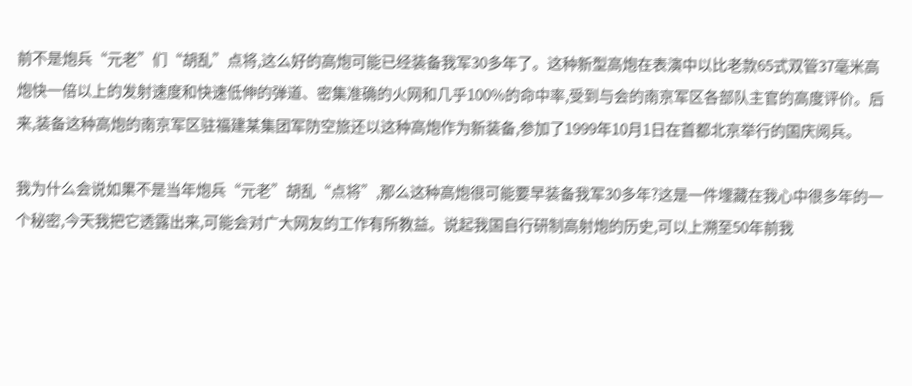前不是炮兵“元老”们“胡乱”点将,这么好的高炮可能已经装备我军30多年了。这种新型高炮在表演中以比老款65式双管37毫米高炮快一倍以上的发射速度和快速低伸的弹道、密集准确的火网和几乎100%的命中率,受到与会的南京军区各部队主官的高度评价。后来,装备这种高炮的南京军区驻福建某集团军防空旅还以这种高炮作为新装备,参加了1999年10月1日在首都北京举行的国庆阅兵。

我为什么会说如果不是当年炮兵“元老”胡乱“点将”,那么这种高炮很可能要早装备我军30多年?这是一件埋藏在我心中很多年的一个秘密,今天我把它透露出来,可能会对广大网友的工作有所教益。说起我国自行研制高射炮的历史,可以上溯至50年前我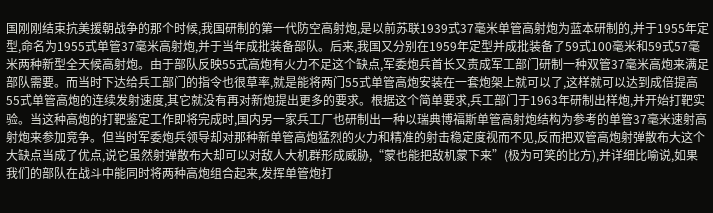国刚刚结束抗美援朝战争的那个时候,我国研制的第一代防空高射炮,是以前苏联1939式37毫米单管高射炮为蓝本研制的,并于1955年定型,命名为1955式单管37毫米高射炮,并于当年成批装备部队。后来,我国又分别在1959年定型并成批装备了59式100毫米和59式57毫米两种新型全天候高射炮。由于部队反映55式高炮有火力不足这个缺点,军委炮兵首长又责成军工部门研制一种双管37毫米高炮来满足部队需要。而当时下达给兵工部门的指令也很草率,就是能将两门55式单管高炮安装在一套炮架上就可以了,这样就可以达到成倍提高55式单管高炮的连续发射速度,其它就没有再对新炮提出更多的要求。根据这个简单要求,兵工部门于1963年研制出样炮,并开始打靶实验。当这种高炮的打靶鉴定工作即将完成时,国内另一家兵工厂也研制出一种以瑞典博福斯单管高射炮结构为参考的单管37毫米速射高射炮来参加竞争。但当时军委炮兵领导却对那种新单管高炮猛烈的火力和精准的射击稳定度视而不见,反而把双管高炮射弹散布大这个大缺点当成了优点,说它虽然射弹散布大却可以对敌人大机群形成威胁,“蒙也能把敌机蒙下来”(极为可笑的比方),并详细比喻说,如果我们的部队在战斗中能同时将两种高炮组合起来,发挥单管炮打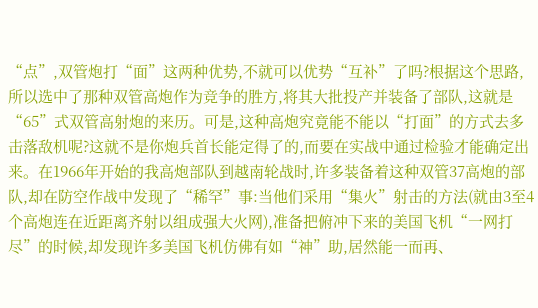“点”,双管炮打“面”这两种优势,不就可以优势“互补”了吗?根据这个思路,所以选中了那种双管高炮作为竞争的胜方,将其大批投产并装备了部队,这就是“65”式双管高射炮的来历。可是,这种高炮究竟能不能以“打面”的方式去多击落敌机呢?这就不是你炮兵首长能定得了的,而要在实战中通过检验才能确定出来。在1966年开始的我高炮部队到越南轮战时,许多装备着这种双管37高炮的部队,却在防空作战中发现了“稀罕”事:当他们采用“集火”射击的方法(就由3至4个高炮连在近距离齐射以组成强大火网),准备把俯冲下来的美国飞机“一网打尽”的时候,却发现许多美国飞机仿佛有如“神”助,居然能一而再、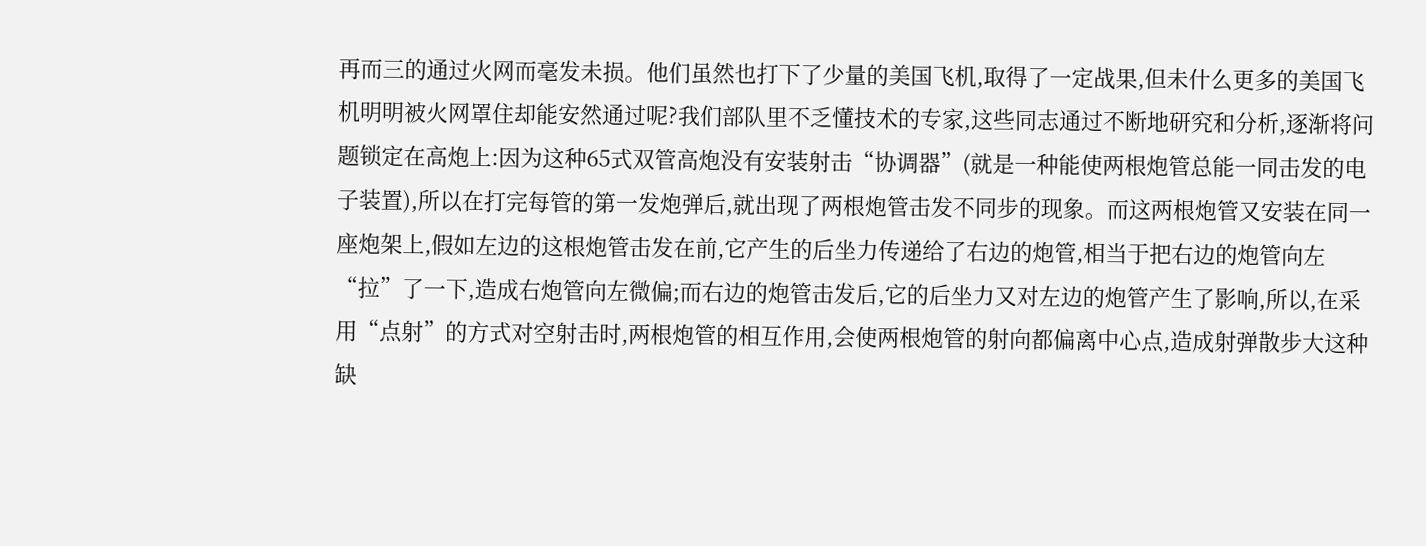再而三的通过火网而毫发未损。他们虽然也打下了少量的美国飞机,取得了一定战果,但未什么更多的美国飞机明明被火网罩住却能安然通过呢?我们部队里不乏懂技术的专家,这些同志通过不断地研究和分析,逐渐将问题锁定在高炮上:因为这种65式双管高炮没有安装射击“协调器”(就是一种能使两根炮管总能一同击发的电子装置),所以在打完每管的第一发炮弹后,就出现了两根炮管击发不同步的现象。而这两根炮管又安装在同一座炮架上,假如左边的这根炮管击发在前,它产生的后坐力传递给了右边的炮管,相当于把右边的炮管向左“拉”了一下,造成右炮管向左微偏;而右边的炮管击发后,它的后坐力又对左边的炮管产生了影响,所以,在采用“点射”的方式对空射击时,两根炮管的相互作用,会使两根炮管的射向都偏离中心点,造成射弹散步大这种缺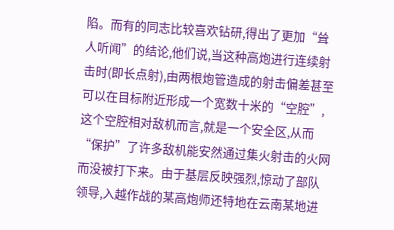陷。而有的同志比较喜欢钻研,得出了更加“耸人听闻”的结论,他们说,当这种高炮进行连续射击时(即长点射),由两根炮管造成的射击偏差甚至可以在目标附近形成一个宽数十米的“空腔”,这个空腔相对敌机而言,就是一个安全区,从而“保护”了许多敌机能安然通过集火射击的火网而没被打下来。由于基层反映强烈,惊动了部队领导,入越作战的某高炮师还特地在云南某地进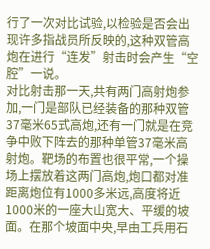行了一次对比试验,以检验是否会出现许多指战员所反映的,这种双管高炮在进行“连发”射击时会产生“空腔”一说。
对比射击那一天,共有两门高射炮参加,一门是部队已经装备的那种双管37毫米65式高炮,还有一门就是在竞争中败下阵去的那种单管37毫米高射炮。靶场的布置也很平常,一个操场上摆放着这两门高炮,炮口都对准距离炮位有1000多米远,高度将近1000米的一座大山宽大、平缓的坡面。在那个坡面中央,早由工兵用石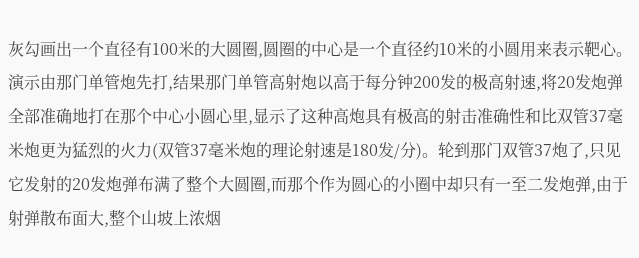灰勾画出一个直径有100米的大圆圈,圆圈的中心是一个直径约10米的小圆用来表示靶心。演示由那门单管炮先打,结果那门单管高射炮以高于每分钟200发的极高射速,将20发炮弹全部准确地打在那个中心小圆心里,显示了这种高炮具有极高的射击准确性和比双管37毫米炮更为猛烈的火力(双管37毫米炮的理论射速是180发/分)。轮到那门双管37炮了,只见它发射的20发炮弹布满了整个大圆圈,而那个作为圆心的小圈中却只有一至二发炮弹,由于射弹散布面大,整个山坡上浓烟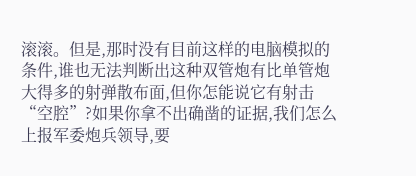滚滚。但是,那时没有目前这样的电脑模拟的条件,谁也无法判断出这种双管炮有比单管炮大得多的射弹散布面,但你怎能说它有射击“空腔”?如果你拿不出确凿的证据,我们怎么上报军委炮兵领导,要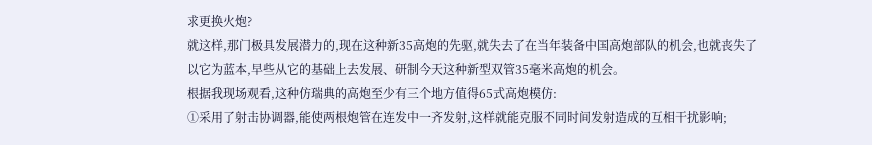求更换火炮?
就这样,那门极具发展潜力的,现在这种新35高炮的先驱,就失去了在当年装备中国高炮部队的机会,也就丧失了以它为蓝本,早些从它的基础上去发展、研制今天这种新型双管35毫米高炮的机会。
根据我现场观看,这种仿瑞典的高炮至少有三个地方值得65式高炮模仿:
①采用了射击协调器,能使两根炮管在连发中一齐发射,这样就能克服不同时间发射造成的互相干扰影响;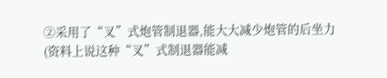②采用了“叉”式炮管制退器,能大大减少炮管的后坐力(资料上说这种“叉”式制退器能减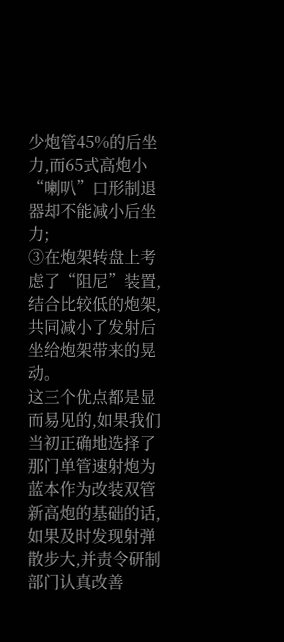少炮管45%的后坐力,而65式高炮小“喇叭”口形制退器却不能减小后坐力;
③在炮架转盘上考虑了“阻尼”装置,结合比较低的炮架,共同减小了发射后坐给炮架带来的晃动。
这三个优点都是显而易见的,如果我们当初正确地选择了那门单管速射炮为蓝本作为改装双管新高炮的基础的话,如果及时发现射弹散步大,并责令研制部门认真改善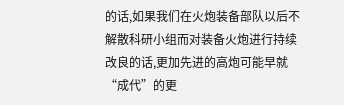的话,如果我们在火炮装备部队以后不解散科研小组而对装备火炮进行持续改良的话,更加先进的高炮可能早就“成代”的更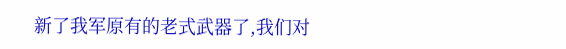新了我军原有的老式武器了,我们对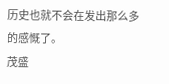历史也就不会在发出那么多的感慨了。
茂盛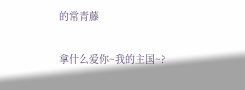的常青藤

拿什么爱你~我的主国~?